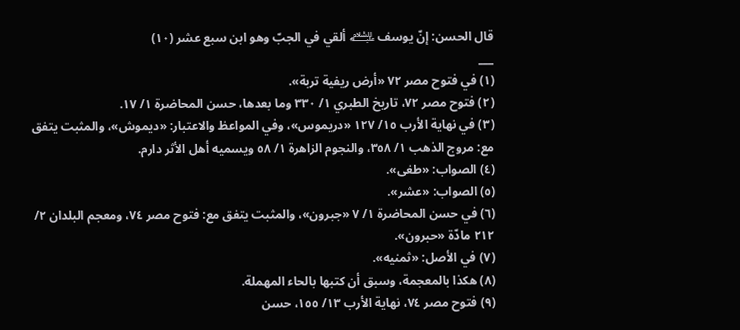قال الحسن: إنّ يوسف ﵇ ألقي في الجبّ وهو ابن سبع عشر (١٠)
___
(١) في فتوح مصر ٧٢ «أرض ريفية تربة».
(٢) فتوح مصر ٧٢، تاريخ الطبري ١/ ٣٣٠ وما بعدها، حسن المحاضرة ١/ ١٧.
(٣) في نهاية الأرب ١٥/ ١٢٧ «دريموس»، وفي المواعظ والاعتبار: «ديموش»، والمثبت يتفق مع: مروج الذهب ١/ ٣٥٨، والنجوم الزاهرة ١/ ٥٨ ويسميه أهل الأثر دارم.
(٤) الصواب: «طغى».
(٥) الصواب: «عشر».
(٦) في حسن المحاضرة ١/ ٧ «جبرون»، والمثبت يتفق مع: فتوح مصر ٧٤، ومعجم البلدان ٢/ ٢١٢ مادّة «حبرون».
(٧) في الأصل: «ثمنيه».
(٨) هكذا بالمعجمة، وسبق أن كتبها بالحاء المهملة.
(٩) فتوح مصر ٧٤، نهاية الأرب ١٣/ ١٥٥، حسن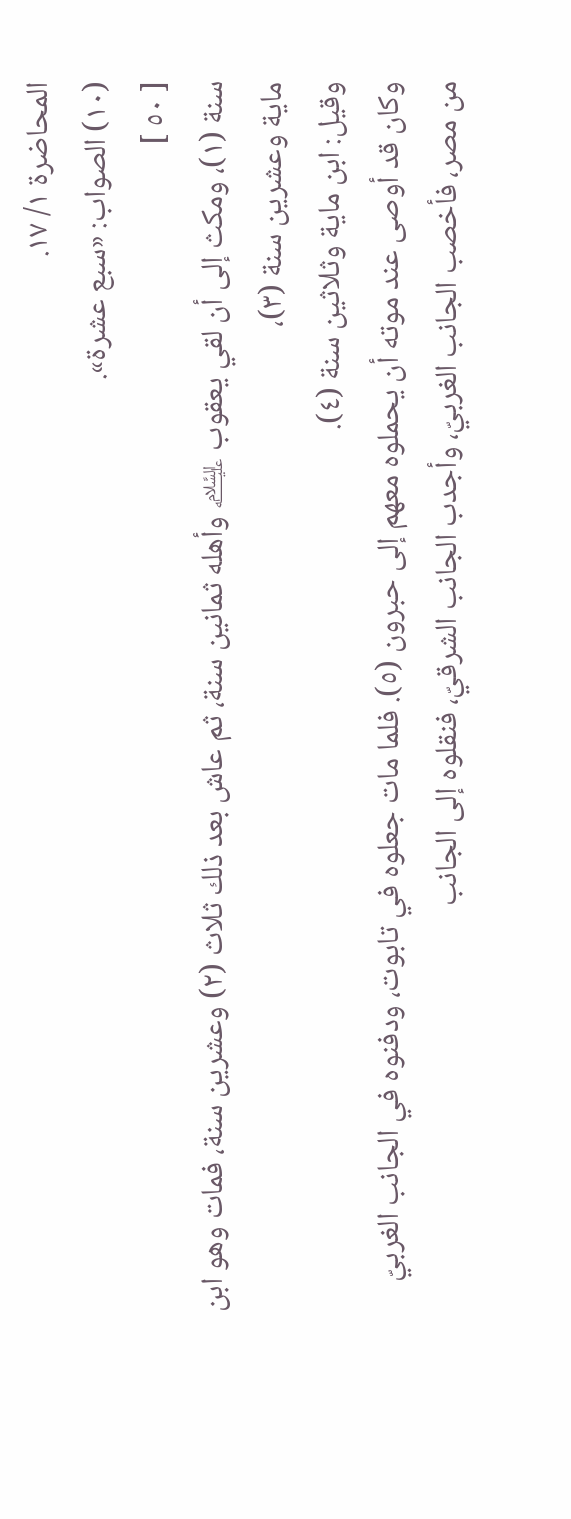المحاضرة ١/ ١٧.
(١٠) الصواب: «سبع عشرة».
[ ٥٠ ]
سنة (١)، ومكث إلى أن لقي يعقوب ﵇ وأهله ثمانين سنة، ثم عاش بعد ذلك ثلاث (٢) وعشرين سنة، فمات وهو ابن ماية وعشرين سنة (٣)،
وقيل: ابن ماية وثلاثين سنة (٤).
وكان قد أوصى عند موته أن يحملوه معهم إلى حبرون (٥). فلما مات جعلوه في تابوت، ودفنوه في الجانب الغربيّ من مصر، فأخصب الجانب الغربيّ، وأجدب الجانب الشرقيّ، فنقلوه إلى الجانب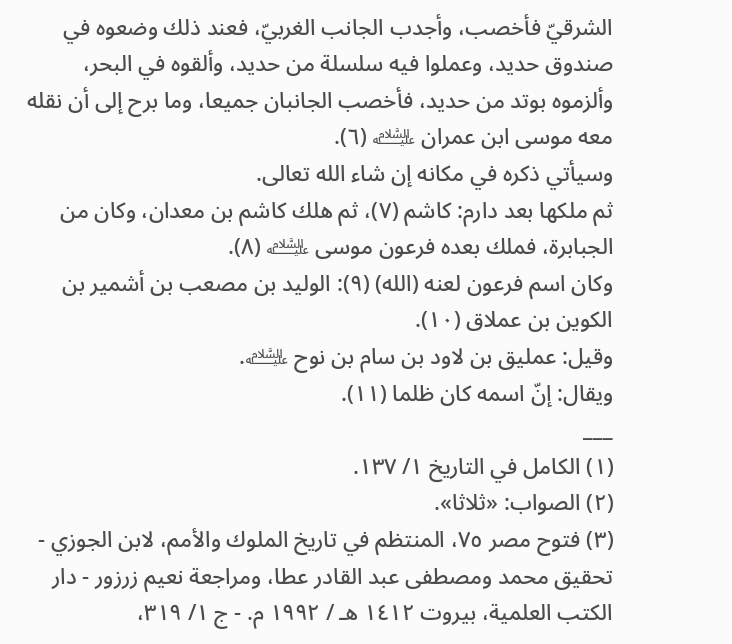الشرقيّ فأخصب، وأجدب الجانب الغربيّ، فعند ذلك وضعوه في صندوق حديد، وعملوا فيه سلسلة من حديد، وألقوه في البحر، وألزموه بوتد من حديد، فأخصب الجانبان جميعا، وما برح إلى أن نقله معه موسى ابن عمران ﵇ (٦).
وسيأتي ذكره في مكانه إن شاء الله تعالى.
ثم ملكها بعد دارم: كاشم (٧)، ثم هلك كاشم بن معدان، وكان من الجبابرة، فملك بعده فرعون موسى ﵇ (٨).
وكان اسم فرعون لعنه (الله) (٩): الوليد بن مصعب بن أشمير بن الكوين بن عملاق (١٠).
وقيل: عمليق بن لاود بن سام بن نوح ﵇.
ويقال: إنّ اسمه كان ظلما (١١).
___
(١) الكامل في التاريخ ١/ ١٣٧.
(٢) الصواب: «ثلاثا».
(٣) فتوح مصر ٧٥، المنتظم في تاريخ الملوك والأمم، لابن الجوزي - تحقيق محمد ومصطفى عبد القادر عطا، ومراجعة نعيم زرزور - دار الكتب العلمية، بيروت ١٤١٢ هـ / ١٩٩٢ م. - ج ١/ ٣١٩،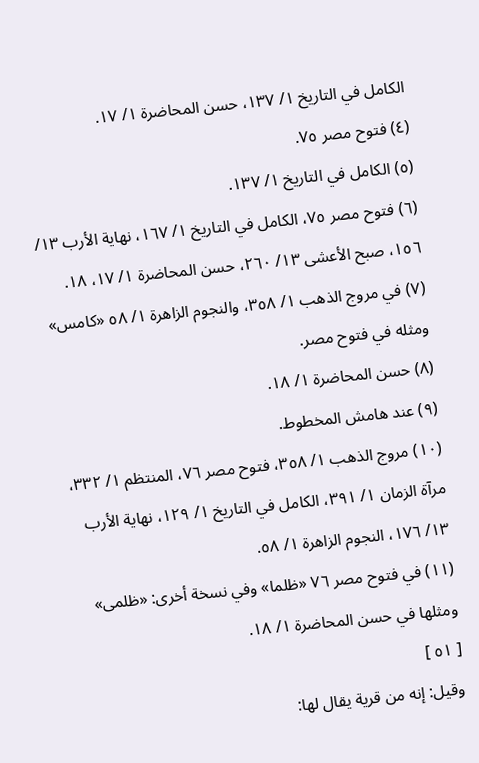الكامل في التاريخ ١/ ١٣٧، حسن المحاضرة ١/ ١٧.
(٤) فتوح مصر ٧٥.
(٥) الكامل في التاريخ ١/ ١٣٧.
(٦) فتوح مصر ٧٥، الكامل في التاريخ ١/ ١٦٧، نهاية الأرب ١٣/ ١٥٦، صبح الأعشى ١٣/ ٢٦٠، حسن المحاضرة ١/ ١٧، ١٨.
(٧) في مروج الذهب ١/ ٣٥٨، والنجوم الزاهرة ١/ ٥٨ «كامس» ومثله في فتوح مصر.
(٨) حسن المحاضرة ١/ ١٨.
(٩) عند هامش المخطوط.
(١٠) مروج الذهب ١/ ٣٥٨، فتوح مصر ٧٦، المنتظم ١/ ٣٣٢، مرآة الزمان ١/ ٣٩١، الكامل في التاريخ ١/ ١٢٩، نهاية الأرب ١٣/ ١٧٦، النجوم الزاهرة ١/ ٥٨.
(١١) في فتوح مصر ٧٦ «ظلما» وفي نسخة أخرى: «ظلمى» ومثلها في حسن المحاضرة ١/ ١٨.
[ ٥١ ]
وقيل: إنه من قرية يقال لها: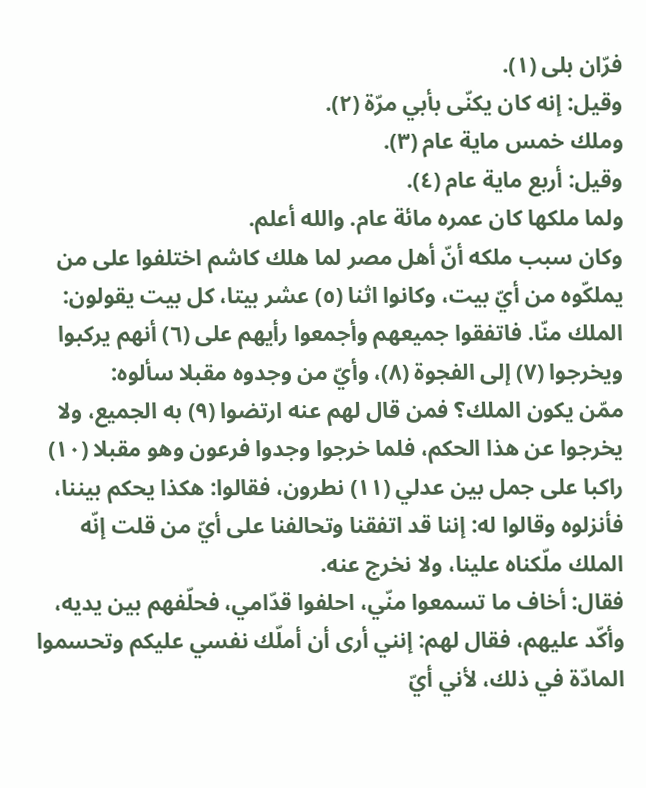فرّان بلى (١).
وقيل: إنه كان يكنّى بأبي مرّة (٢).
وملك خمس ماية عام (٣).
وقيل: أربع ماية عام (٤).
ولما ملكها كان عمره مائة عام. والله أعلم.
وكان سبب ملكه أنّ أهل مصر لما هلك كاشم اختلفوا على من يملكّوه من أيّ بيت، وكانوا اثنا (٥) عشر بيتا، كل بيت يقولون: الملك منّا. فاتفقوا جميعهم وأجمعوا رأيهم على (٦) أنهم يركبوا ويخرجوا (٧) إلى الفجوة (٨)، وأيّ من وجدوه مقبلا سألوه:
ممّن يكون الملك؟ فمن قال لهم عنه ارتضوا (٩) به الجميع، ولا يخرجوا عن هذا الحكم، فلما خرجوا وجدوا فرعون وهو مقبلا (١٠) راكبا على جمل بين عدلي (١١) نطرون، فقالوا: هكذا يحكم بيننا، فأنزلوه وقالوا له: إننا قد اتفقنا وتحالفنا على أيّ من قلت إنّه الملك ملّكناه علينا، ولا نخرج عنه.
فقال: أخاف ما تسمعوا منّي، احلفوا قدّامي، فحلّفهم بين يديه، وأكّد عليهم، فقال لهم: إنني أرى أن أملّك نفسي عليكم وتحسموا المادّة في ذلك، لأني أيّ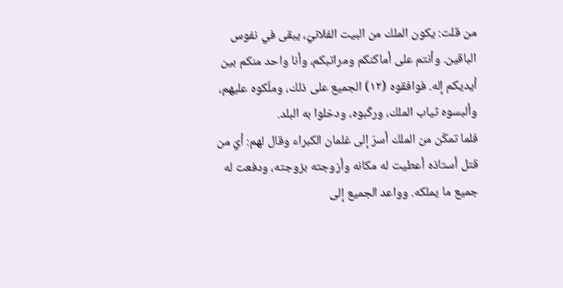من قلت: يكون الملك من البيت الفلانيّ، يبقى في نفوس الباقين. وأنتم على أماكنكم ومراتبكم، وأنا واحد منكم بين أيديكم إله. فوافقوه (١٢) الجميع على ذلك، وملّكوه عليهم، وألبسوه ثياب الملك، وركّبوه، ودخلوا به البلد.
فلما تمكّن من الملك أسرّ إلى غلمان الكبراء وقال لهم: أيّ من قتل أستاذه أعطيت له مكانه وأزوجته بزوجته، ودفعت له جميع ما يملكه. وواعد الجميع إلى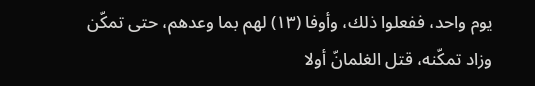يوم واحد، ففعلوا ذلك، وأوفا (١٣) لهم بما وعدهم، حتى تمكّن وزاد تمكّنه، قتل الغلمانّ أولا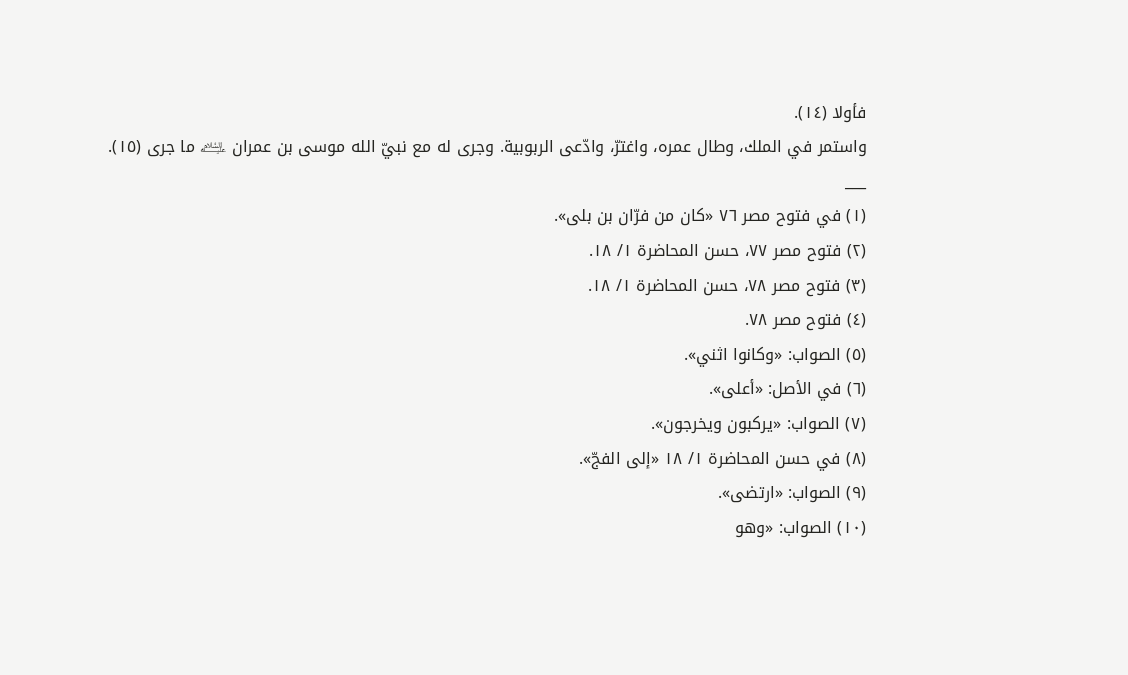فأولا (١٤).
واستمر في الملك، وطال عمره، واغترّ، وادّعى الربوبية. وجرى له مع نبيّ الله موسى بن عمران ﵇ ما جرى (١٥).
___
(١) في فتوح مصر ٧٦ «كان من فرّان بن بلى».
(٢) فتوح مصر ٧٧، حسن المحاضرة ١/ ١٨.
(٣) فتوح مصر ٧٨، حسن المحاضرة ١/ ١٨.
(٤) فتوح مصر ٧٨.
(٥) الصواب: «وكانوا اثني».
(٦) في الأصل: «أعلى».
(٧) الصواب: «يركبون ويخرجون».
(٨) في حسن المحاضرة ١/ ١٨ «إلى الفجّ».
(٩) الصواب: «ارتضى».
(١٠) الصواب: «وهو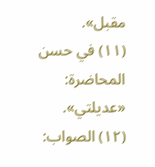مقبل».
(١١) في حسن المحاضرة: «عديلتي».
(١٢) الصواب: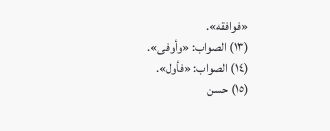«فوافقه».
(١٣) الصواب: «وأوفى».
(١٤) الصواب: «فأول».
(١٥) حسن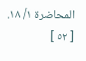المحاضرة ١/ ١٨.
[ ٥٢ ]